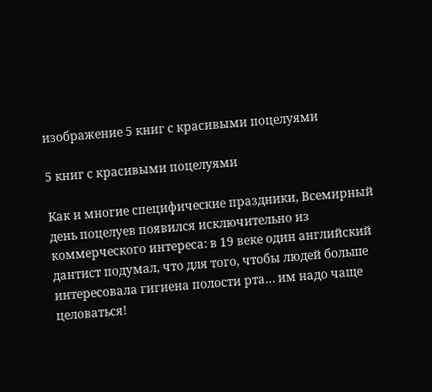изображение 5 книг с красивыми поцелуями

5 книг с красивыми поцелуями

Как и многие специфические праздники, Всемирный день поцелуев появился исключительно из коммерческого интереса: в 19 веке один английский дантист подумал, что для того, чтобы людей больше интересовала гигиена полости рта… им надо чаще целоваться!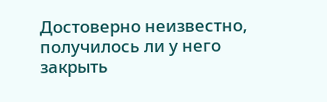Достоверно неизвестно, получилось ли у него закрыть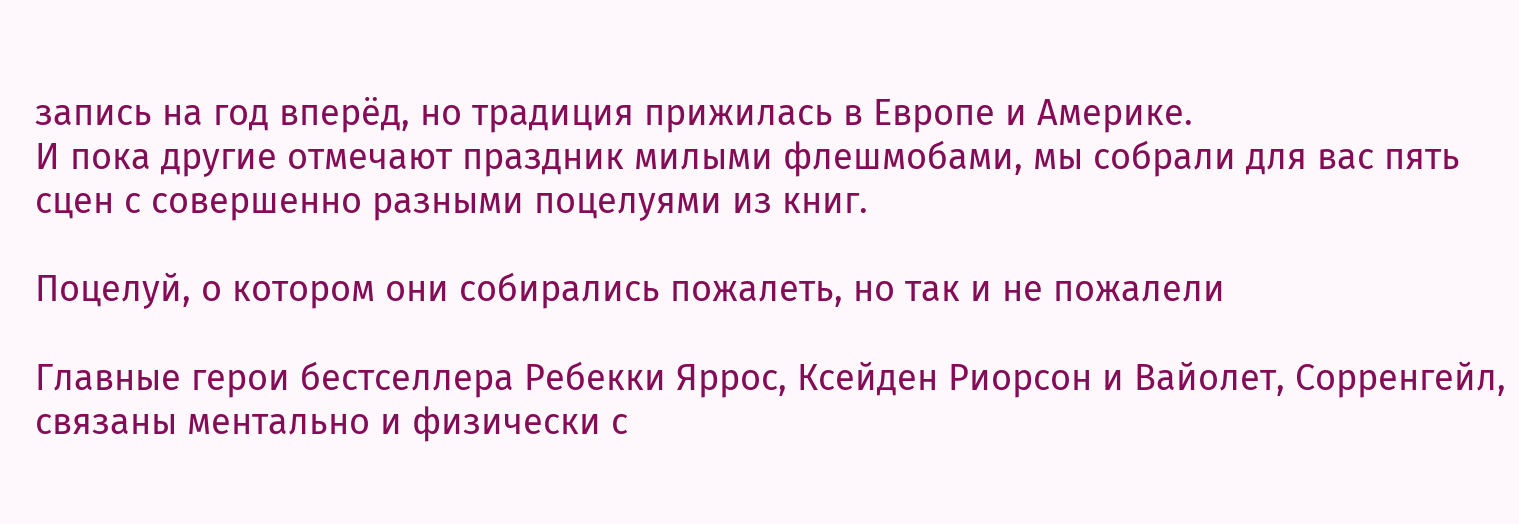запись на год вперёд, но традиция прижилась в Европе и Америке.
И пока другие отмечают праздник милыми флешмобами, мы собрали для вас пять сцен с совершенно разными поцелуями из книг.

Поцелуй, о котором они собирались пожалеть, но так и не пожалели

Главные герои бестселлера Ребекки Яррос, Ксейден Риорсон и Вайолет, Сорренгейл, связаны ментально и физически с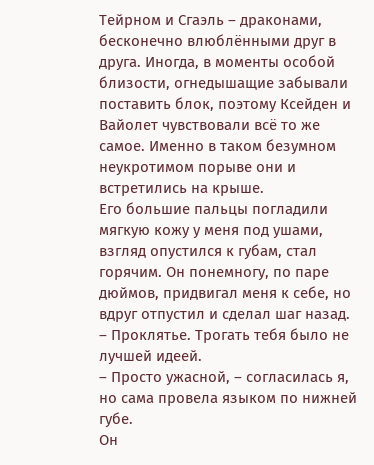Тейрном и Сгаэль – драконами, бесконечно влюблёнными друг в друга. Иногда, в моменты особой близости, огнедышащие забывали поставить блок, поэтому Ксейден и Вайолет чувствовали всё то же самое. Именно в таком безумном неукротимом порыве они и встретились на крыше.
Его большие пальцы погладили мягкую кожу у меня под ушами, взгляд опустился к губам, стал горячим. Он понемногу, по паре дюймов, придвигал меня к себе, но вдруг отпустил и сделал шаг назад.
– Проклятье. Трогать тебя было не лучшей идеей.
– Просто ужасной, – согласилась я, но сама провела языком по нижней губе.
Он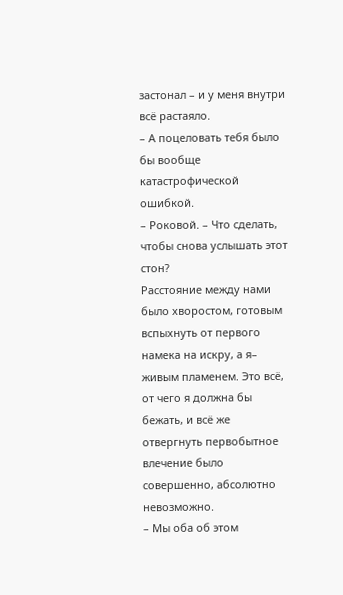застонал – и у меня внутри всё растаяло.
– А поцеловать тебя было бы вообще катастрофической ошибкой.
– Роковой. – Что сделать, чтобы снова услышать этот стон?
Расстояние между нами было хворостом, готовым вспыхнуть от первого намека на искру, а я– живым пламенем. Это всё, от чего я должна бы бежать, и всё же отвергнуть первобытное влечение было совершенно, абсолютно невозможно.
– Мы оба об этом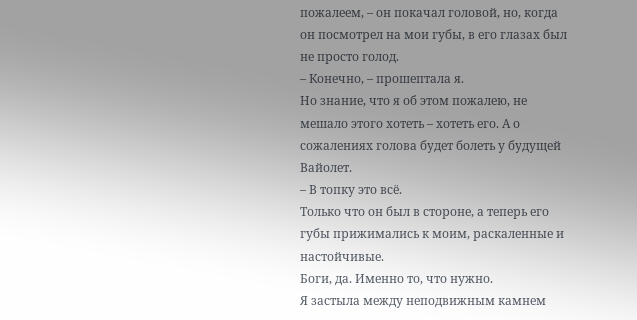пожалеем, – он покачал головой, но, когда он посмотрел на мои губы, в его глазах был не просто голод.
– Конечно, – прошептала я.
Но знание, что я об этом пожалею, не мешало этого хотеть – хотеть его. А о сожалениях голова будет болеть у будущей Вайолет.
– В топку это всё.
Только что он был в стороне, а теперь его губы прижимались к моим, раскаленные и настойчивые.
Боги, да. Именно то, что нужно.
Я застыла между неподвижным камнем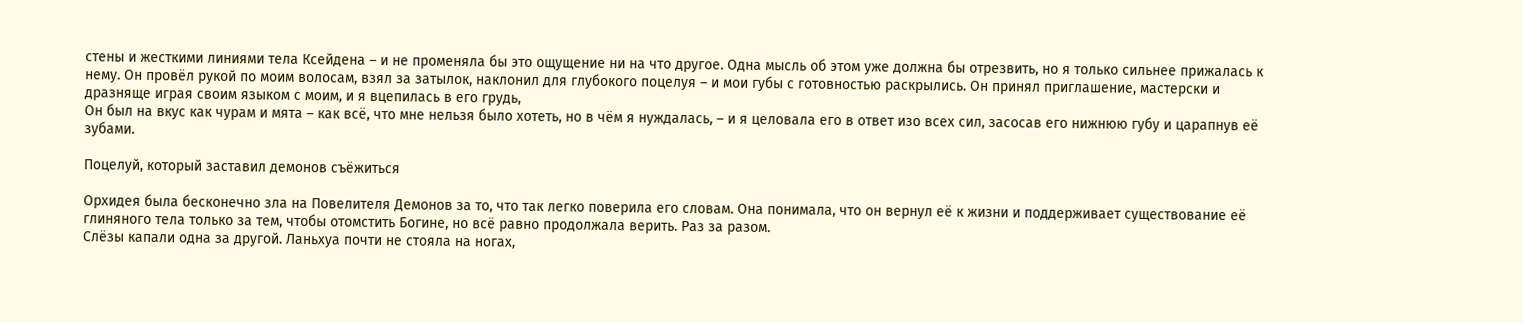стены и жесткими линиями тела Ксейдена – и не променяла бы это ощущение ни на что другое. Одна мысль об этом уже должна бы отрезвить, но я только сильнее прижалась к нему. Он провёл рукой по моим волосам, взял за затылок, наклонил для глубокого поцелуя – и мои губы с готовностью раскрылись. Он принял приглашение, мастерски и дразняще играя своим языком с моим, и я вцепилась в его грудь,
Он был на вкус как чурам и мята – как всё, что мне нельзя было хотеть, но в чём я нуждалась, – и я целовала его в ответ изо всех сил, засосав его нижнюю губу и царапнув её зубами.

Поцелуй, который заставил демонов съёжиться

Орхидея была бесконечно зла на Повелителя Демонов за то, что так легко поверила его словам. Она понимала, что он вернул её к жизни и поддерживает существование её глиняного тела только за тем, чтобы отомстить Богине, но всё равно продолжала верить. Раз за разом.
Слёзы капали одна за другой. Ланьхуа почти не стояла на ногах,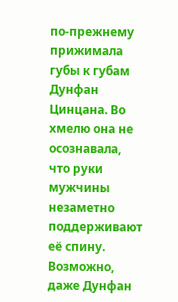по-прежнему прижимала губы к губам Дунфан Цинцана. Во хмелю она не осознавала, что руки мужчины незаметно поддерживают её спину. Возможно, даже Дунфан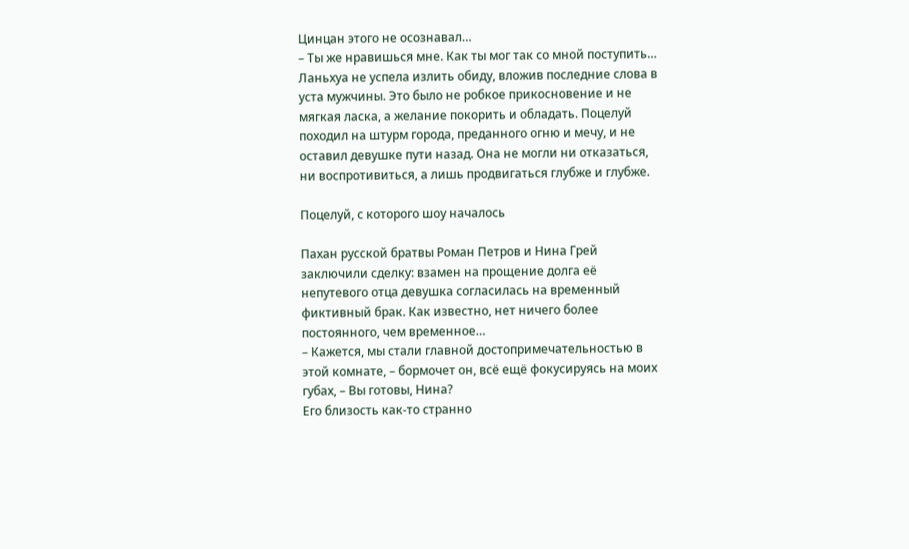Цинцан этого не осознавал…
– Ты же нравишься мне. Как ты мог так со мной поступить…
Ланьхуа не успела излить обиду, вложив последние слова в уста мужчины. Это было не робкое прикосновение и не мягкая ласка, а желание покорить и обладать. Поцелуй походил на штурм города, преданного огню и мечу, и не оставил девушке пути назад. Она не могли ни отказаться, ни воспротивиться, а лишь продвигаться глубже и глубже.

Поцелуй, с которого шоу началось

Пахан русской братвы Роман Петров и Нина Грей заключили сделку: взамен на прощение долга её непутевого отца девушка согласилась на временный фиктивный брак. Как известно, нет ничего более постоянного, чем временное…
– Кажется, мы стали главной достопримечательностью в этой комнате, – бормочет он, всё ещё фокусируясь на моих губах, – Вы готовы, Нина?
Его близость как-то странно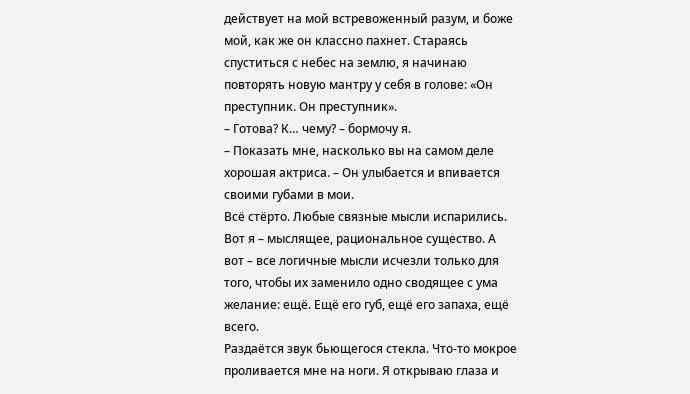действует на мой встревоженный разум, и боже мой, как же он классно пахнет. Стараясь спуститься с небес на землю, я начинаю повторять новую мантру у себя в голове: «Он преступник. Он преступник».
– Готова? К… чему? – бормочу я.
– Показать мне, насколько вы на самом деле хорошая актриса. – Он улыбается и впивается своими губами в мои.
Всё стёрто. Любые связные мысли испарились. Вот я – мыслящее, рациональное существо. А вот – все логичные мысли исчезли только для того, чтобы их заменило одно сводящее с ума желание: ещё. Ещё его губ, ещё его запаха, ещё всего.
Раздаётся звук бьющегося стекла. Что-то мокрое проливается мне на ноги. Я открываю глаза и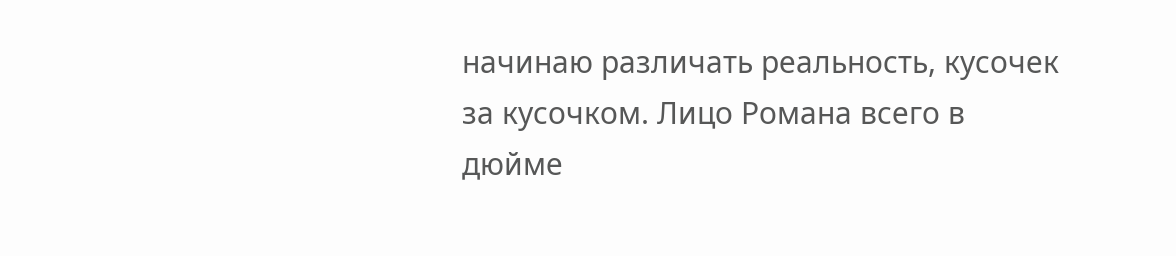начинаю различать реальность, кусочек за кусочком. Лицо Романа всего в дюйме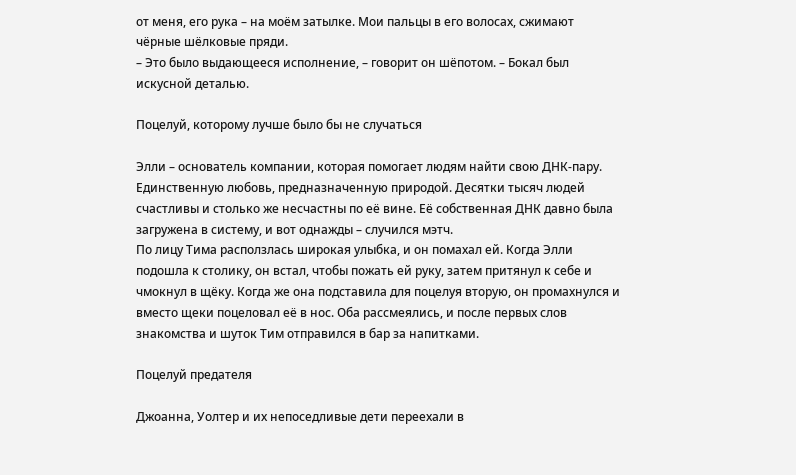от меня, его рука – на моём затылке. Мои пальцы в его волосах, сжимают чёрные шёлковые пряди.
– Это было выдающееся исполнение, – говорит он шёпотом. – Бокал был искусной деталью.

Поцелуй, которому лучше было бы не случаться

Элли – основатель компании, которая помогает людям найти свою ДНК-пару. Единственную любовь, предназначенную природой. Десятки тысяч людей счастливы и столько же несчастны по её вине. Её собственная ДНК давно была загружена в систему, и вот однажды – случился мэтч.
По лицу Тима расползлась широкая улыбка, и он помахал ей. Когда Элли подошла к столику, он встал, чтобы пожать ей руку, затем притянул к себе и чмокнул в щёку. Когда же она подставила для поцелуя вторую, он промахнулся и вместо щеки поцеловал её в нос. Оба рассмеялись, и после первых слов знакомства и шуток Тим отправился в бар за напитками.

Поцелуй предателя

Джоанна, Уолтер и их непоседливые дети переехали в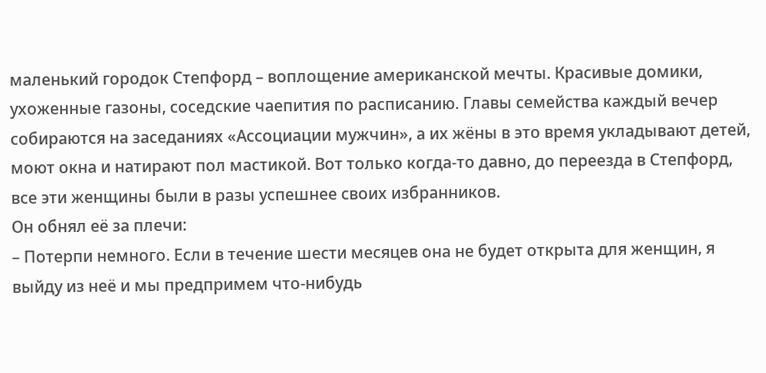маленький городок Степфорд – воплощение американской мечты. Красивые домики, ухоженные газоны, соседские чаепития по расписанию. Главы семейства каждый вечер собираются на заседаниях «Ассоциации мужчин», а их жёны в это время укладывают детей, моют окна и натирают пол мастикой. Вот только когда-то давно, до переезда в Степфорд, все эти женщины были в разы успешнее своих избранников.
Он обнял её за плечи:
– Потерпи немного. Если в течение шести месяцев она не будет открыта для женщин, я выйду из неё и мы предпримем что-нибудь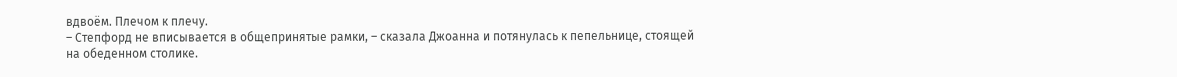вдвоём. Плечом к плечу.
– Степфорд не вписывается в общепринятые рамки, – сказала Джоанна и потянулась к пепельнице, стоящей на обеденном столике.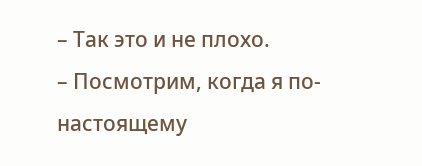– Так это и не плохо.
– Посмотрим, когда я по-настоящему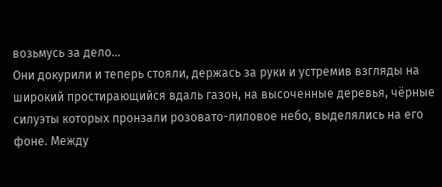возьмусь за дело…
Они докурили и теперь стояли, держась за руки и устремив взгляды на широкий простирающийся вдаль газон, на высоченные деревья, чёрные силуэты которых пронзали розовато-лиловое небо, выделялись на его фоне. Между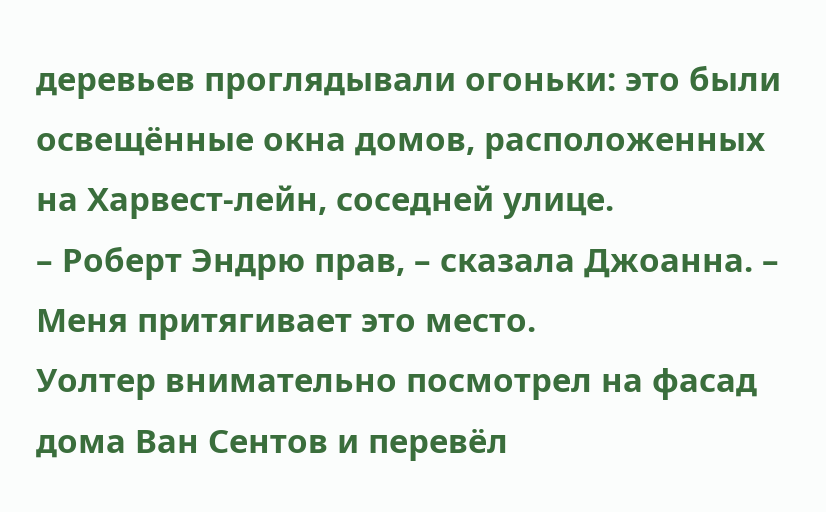деревьев проглядывали огоньки: это были освещённые окна домов, расположенных на Харвест-лейн, соседней улице.
– Роберт Эндрю прав, – сказала Джоанна. – Меня притягивает это место.
Уолтер внимательно посмотрел на фасад дома Ван Сентов и перевёл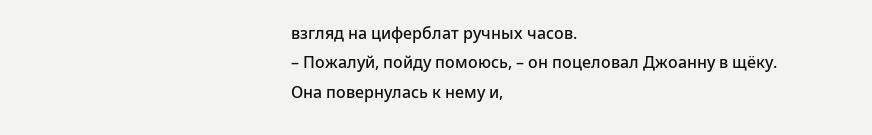взгляд на циферблат ручных часов.
– Пожалуй, пойду помоюсь, – он поцеловал Джоанну в щёку.
Она повернулась к нему и,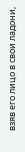взяв его лицо в свои ладони,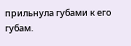прильнула губами к его губам.